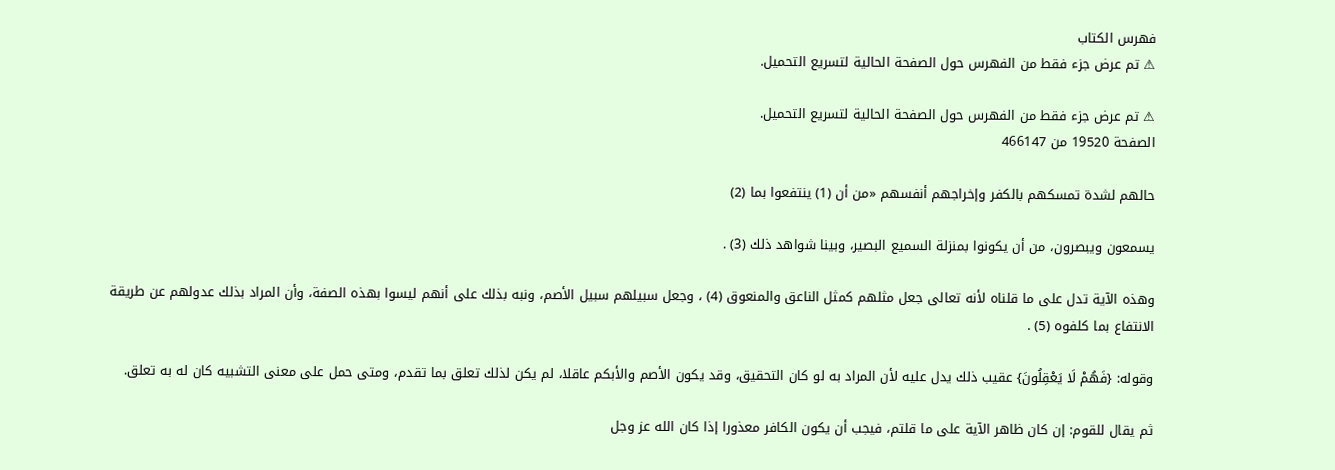فهرس الكتاب
⚠ تم عرض جزء فقط من الفهرس حول الصفحة الحالية لتسريع التحميل.

⚠ تم عرض جزء فقط من الفهرس حول الصفحة الحالية لتسريع التحميل.
الصفحة 19520 من 466147

حالهم لشدة تمسكهم بالكفر وإخراجهم أنفسهم «من أن (1) ينتفعوا بما (2)

يسمعون ويبصرون، من أن يكونوا بمنزلة السميع البصير، وبينا شواهد ذلك (3) .

وهذه الآية تدل على ما قلناه لأنه تعالى جعل مثلهم كمثل الناعق والمنعوق (4) ، وجعل سبيلهم سبيل الأصم، ونبه بذلك على أنهم ليسوا بهذه الصفة، وأن المراد بذلك عدولهم عن طريقة الانتفاع بما كلفوه (5) .

وقوله: {فَهُمْ لَا يَعْقِلُونَ} عقيب ذلك يدل عليه لأن المراد به لو كان التحقيق، وقد يكون الأصم والأبكم عاقلا، لم يكن لذلك تعلق بما تقدم، ومتى حمل على معنى التشبيه كان له به تعلق.

ثم يقال للقوم: إن كان ظاهر الآية على ما قلتم، فيجب أن يكون الكافر معذورا إذا كان الله عز وجل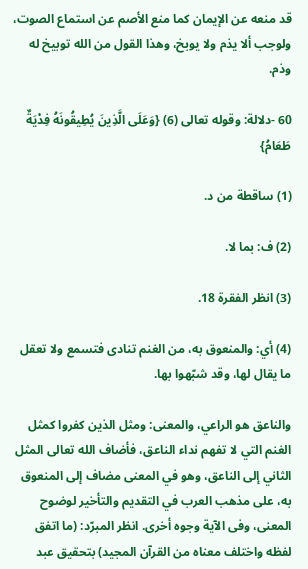قد منعه عن الإيمان كما منع الأصم عن استماع الصوت، ولوجب ألا يذم ولا يوبخ، وهذا القول من الله توبيخ له وذم.

60 -دلالة: وقوله تعالى (6) {وَعَلَى الَّذِينَ يُطِيقُونَهُ فِدْيَةٌ طَعَامُ}

(1) ساقطة من د.

(2) ف: بما لا.

(3) انظر الفقرة 18.

(4) أي: والمنعوق به، من الغنم تنادى فتسمع ولا تعقل ما يقال لها، وقد شبّهوا بها.

والناعق هو الراعي، والمعنى: ومثل الذين كفروا كمثل الغنم التي لا تفهم نداء الناعق، فأضاف الله تعالى المثل الثاني إلى الناعق، وهو في المعنى مضاف إلى المنعوق به، على مذهب العرب في التقديم والتأخير لوضوح المعنى، وفى الآية وجوه أخرى. انظر المبرّد: (ما اتفق لفظه واختلف معناه من القرآن المجيد) بتحقيق عبد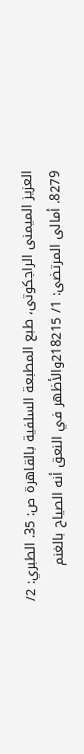العزيز الميمنى الراجكوتى، طبع المطبعة السلفية بالقاهرة ص: 35. الطبري: 2/ 8279. أمالى المرتضى: 1/ 218215والأظهر في النعق أنه الصياح بالغنم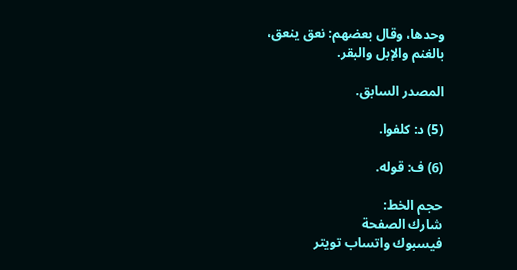وحدها، وقال بعضهم: نعق ينعق، بالغنم والإبل والبقر.

المصدر السابق.

(5) د: كلفوا.

(6) ف: قوله.

حجم الخط:
شارك الصفحة
فيسبوك واتساب تويتر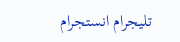تليجرام انستجرام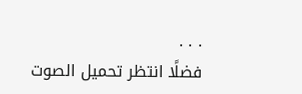. . .
فضلًا انتظر تحميل الصوت